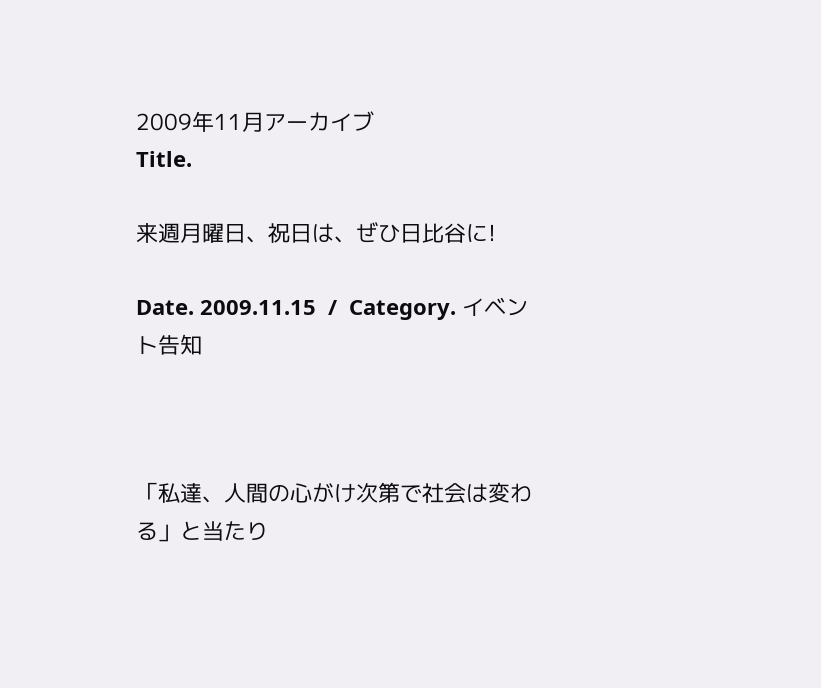2009年11月アーカイブ
Title.

来週月曜日、祝日は、ぜひ日比谷に!

Date. 2009.11.15  /  Category. イベント告知



「私達、人間の心がけ次第で社会は変わる」と当たり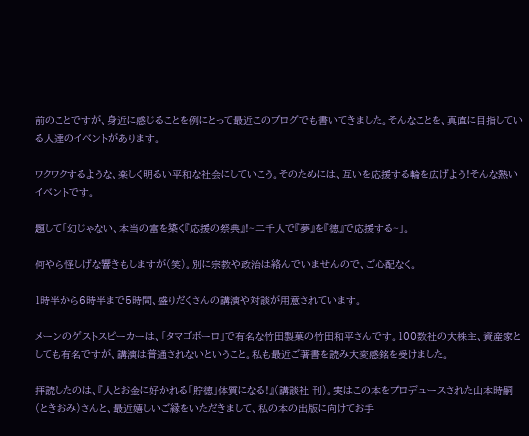前のことですが、身近に感じることを例にとって最近このブログでも書いてきました。そんなことを、真直に目指している人達のイベントがあります。

ワクワクするような、楽しく明るい平和な社会にしていこう。そのためには、互いを応援する輪を広げよう!そんな熱いイベントです。

題して「幻じゃない、本当の富を築く『応援の祭典』!~二千人で『夢』を『徳』で応援する~」。

何やら怪しげな響きもしますが(笑)。別に宗教や政治は絡んでいませんので、ご心配なく。

1時半から6時半まで5時間、盛りだくさんの講演や対談が用意されています。

メーンのゲストスピーカーは、「タマゴボーロ」で有名な竹田製菓の竹田和平さんです。100数社の大株主、資産家としても有名ですが、講演は普通されないということ。私も最近ご著書を読み大変感銘を受けました。

拝読したのは、『人とお金に好かれる「貯徳」体質になる!』(講談社 刊)。実はこの本をプロデュースされた山本時嗣(ときおみ)さんと、最近嬉しいご縁をいただきまして、私の本の出版に向けてお手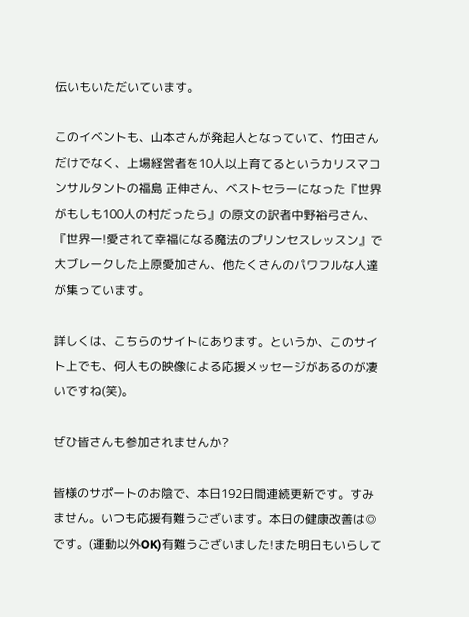伝いもいただいています。

このイベントも、山本さんが発起人となっていて、竹田さんだけでなく、上場経営者を10人以上育てるというカリスマコンサルタントの福島 正伸さん、ベストセラーになった『世界がもしも100人の村だったら』の原文の訳者中野裕弓さん、『世界一!愛されて幸福になる魔法のプリンセスレッスン』で大ブレークした上原愛加さん、他たくさんのパワフルな人達が集っています。

詳しくは、こちらのサイトにあります。というか、このサイト上でも、何人もの映像による応援メッセージがあるのが凄いですね(笑)。

ぜひ皆さんも参加されませんか?

皆様のサポートのお陰で、本日192日間連続更新です。すみません。いつも応援有難うございます。本日の健康改善は◎です。(運動以外OK)有難うございました!また明日もいらして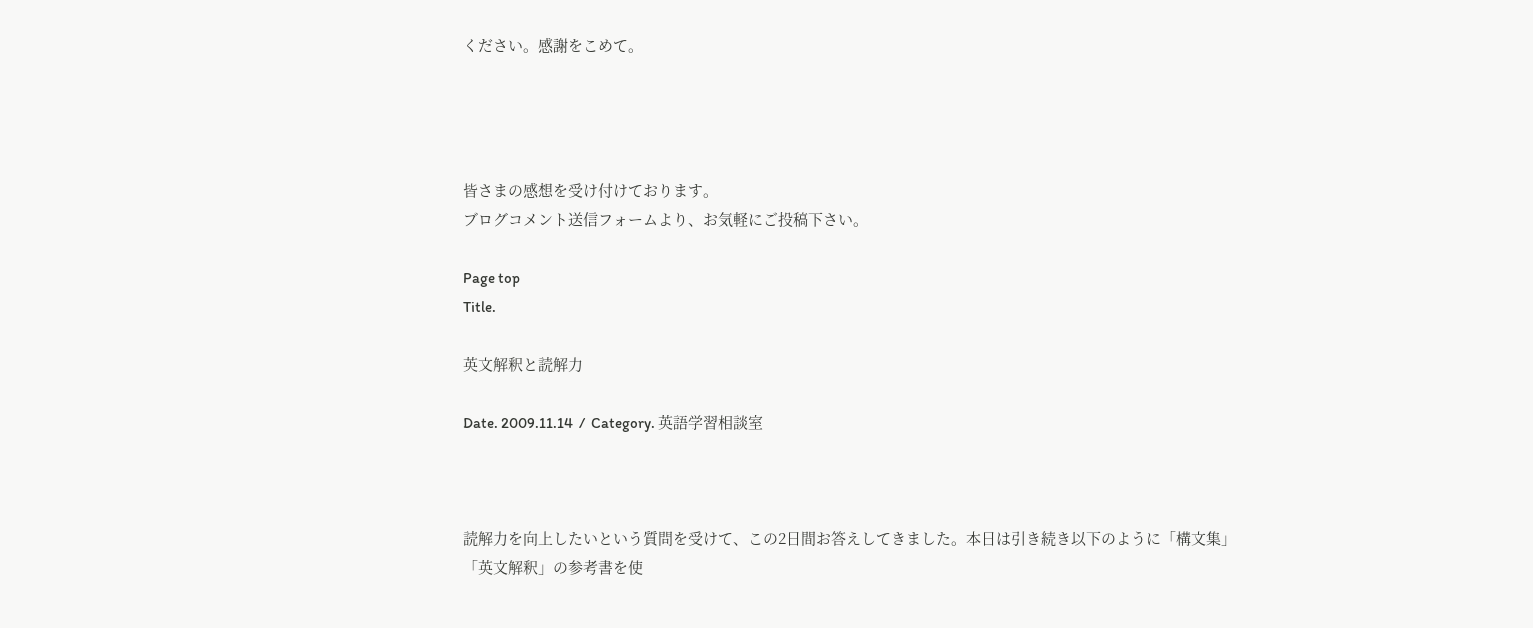ください。感謝をこめて。




皆さまの感想を受け付けております。
ブログコメント送信フォームより、お気軽にご投稿下さい。

Page top
Title.

英文解釈と読解力

Date. 2009.11.14  /  Category. 英語学習相談室



読解力を向上したいという質問を受けて、この2日間お答えしてきました。本日は引き続き以下のように「構文集」「英文解釈」の参考書を使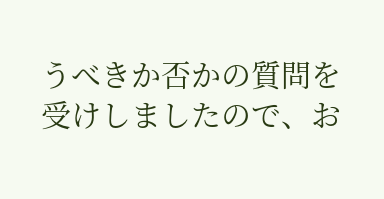うべきか否かの質問を受けしましたので、お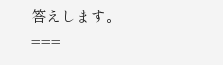答えします。
===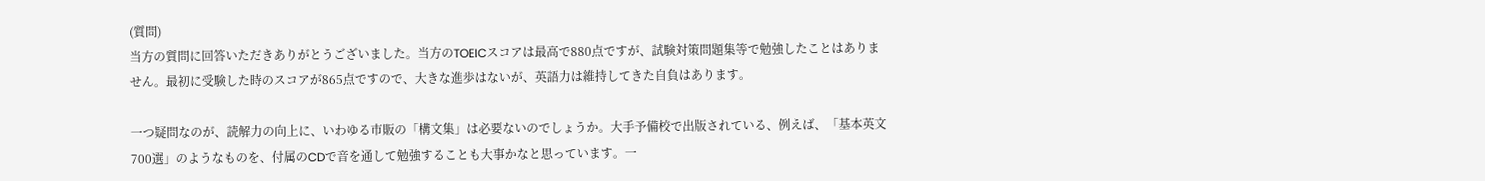(質問)
当方の質問に回答いただきありがとうございました。当方のTOEICスコアは最高で880点ですが、試験対策問題集等で勉強したことはありません。最初に受験した時のスコアが865点ですので、大きな進歩はないが、英語力は維持してきた自負はあります。

一つ疑問なのが、読解力の向上に、いわゆる市販の「構文集」は必要ないのでしょうか。大手予備校で出版されている、例えば、「基本英文700選」のようなものを、付属のCDで音を通して勉強することも大事かなと思っています。一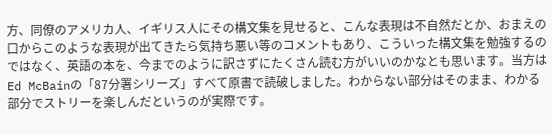方、同僚のアメリカ人、イギリス人にその構文集を見せると、こんな表現は不自然だとか、おまえの口からこのような表現が出てきたら気持ち悪い等のコメントもあり、こういった構文集を勉強するのではなく、英語の本を、今までのように訳さずにたくさん読む方がいいのかなとも思います。当方はEd McBainの「87分署シリーズ」すべて原書で読破しました。わからない部分はそのまま、わかる部分でストリーを楽しんだというのが実際です。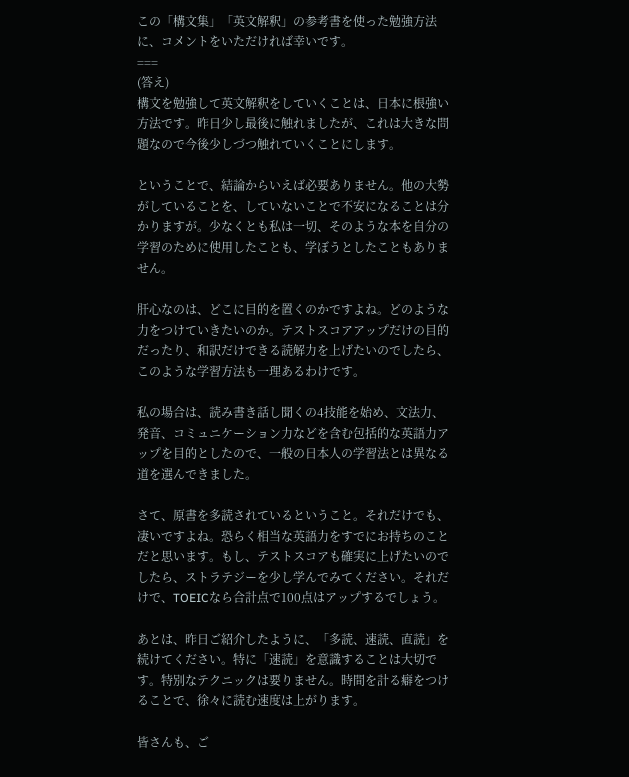この「構文集」「英文解釈」の参考書を使った勉強方法に、コメントをいただければ幸いです。
===
(答え)
構文を勉強して英文解釈をしていくことは、日本に根強い方法です。昨日少し最後に触れましたが、これは大きな問題なので今後少しづつ触れていくことにします。

ということで、結論からいえば必要ありません。他の大勢がしていることを、していないことで不安になることは分かりますが。少なくとも私は一切、そのような本を自分の学習のために使用したことも、学ぼうとしたこともありません。

肝心なのは、どこに目的を置くのかですよね。どのような力をつけていきたいのか。テストスコアアップだけの目的だったり、和訳だけできる読解力を上げたいのでしたら、このような学習方法も一理あるわけです。

私の場合は、読み書き話し聞くの4技能を始め、文法力、発音、コミュニケーション力などを含む包括的な英語力アップを目的としたので、一般の日本人の学習法とは異なる道を選んできました。

さて、原書を多読されているということ。それだけでも、凄いですよね。恐らく相当な英語力をすでにお持ちのことだと思います。もし、テストスコアも確実に上げたいのでしたら、ストラテジーを少し学んでみてください。それだけで、TOEICなら合計点で100点はアップするでしょう。

あとは、昨日ご紹介したように、「多読、速読、直読」を続けてください。特に「速読」を意識することは大切です。特別なテクニックは要りません。時間を計る癖をつけることで、徐々に読む速度は上がります。

皆さんも、ご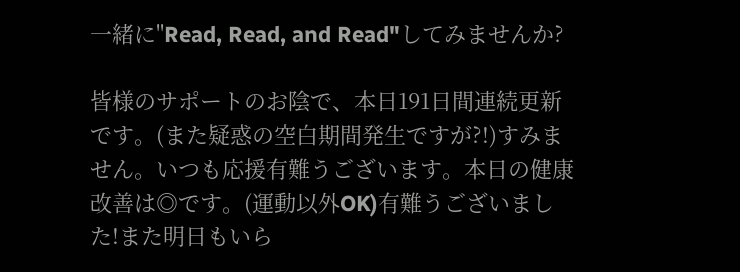一緒に"Read, Read, and Read"してみませんか?

皆様のサポートのお陰で、本日191日間連続更新です。(また疑惑の空白期間発生ですが?!)すみません。いつも応援有難うございます。本日の健康改善は◎です。(運動以外OK)有難うございました!また明日もいら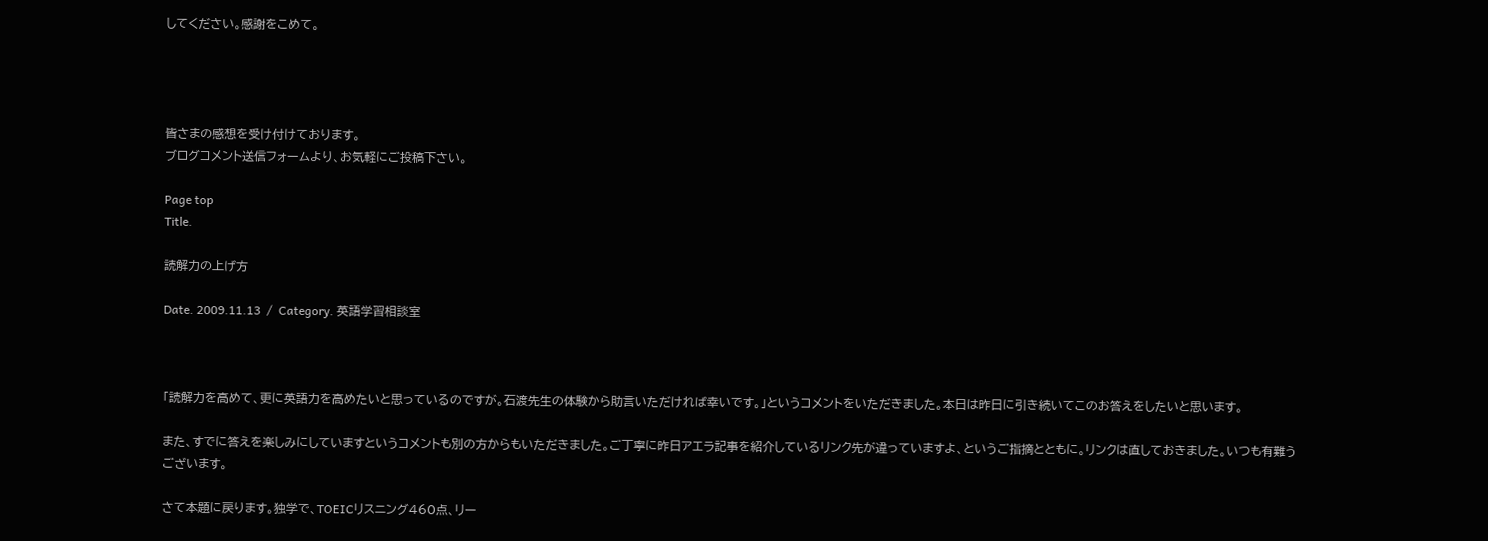してください。感謝をこめて。




皆さまの感想を受け付けております。
ブログコメント送信フォームより、お気軽にご投稿下さい。

Page top
Title.

読解力の上げ方

Date. 2009.11.13  /  Category. 英語学習相談室



「読解力を高めて、更に英語力を高めたいと思っているのですが。石渡先生の体験から助言いただければ幸いです。」というコメントをいただきました。本日は昨日に引き続いてこのお答えをしたいと思います。

また、すでに答えを楽しみにしていますというコメントも別の方からもいただきました。ご丁寧に昨日アエラ記事を紹介しているリンク先が違っていますよ、というご指摘とともに。リンクは直しておきました。いつも有難うございます。

さて本題に戻ります。独学で、TOEICリスニング460点、リー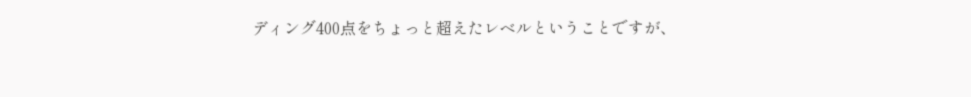ディング400点をちょっと超えたレベルということですが、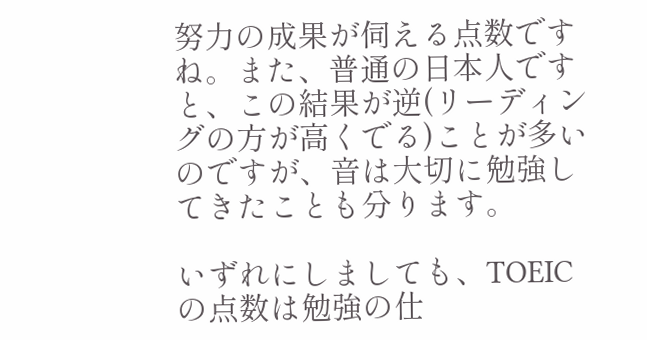努力の成果が伺える点数ですね。また、普通の日本人ですと、この結果が逆(リーディングの方が高くでる)ことが多いのですが、音は大切に勉強してきたことも分ります。

いずれにしましても、TOEICの点数は勉強の仕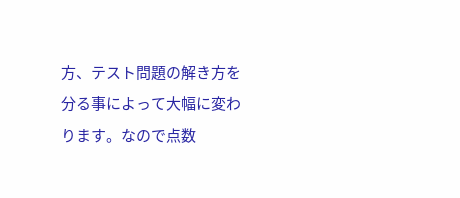方、テスト問題の解き方を分る事によって大幅に変わります。なので点数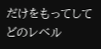だけをもってしてどのレベル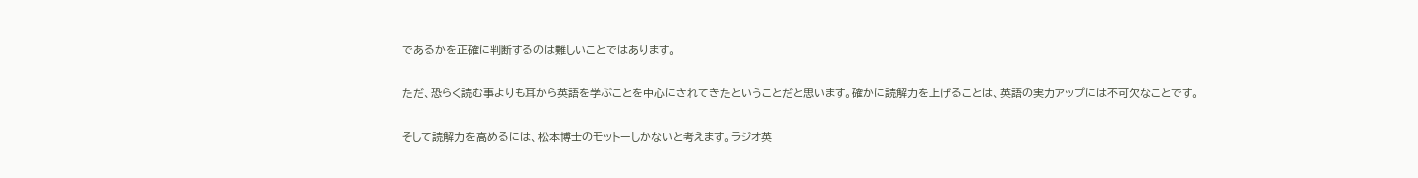であるかを正確に判断するのは難しいことではあります。

ただ、恐らく読む事よりも耳から英語を学ぶことを中心にされてきたということだと思います。確かに読解力を上げることは、英語の実力アップには不可欠なことです。

そして読解力を高めるには、松本博士のモットーしかないと考えます。ラジオ英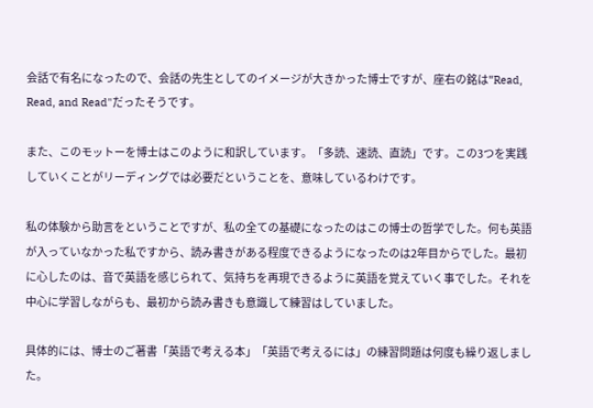会話で有名になったので、会話の先生としてのイメージが大きかった博士ですが、座右の銘は"Read, Read, and Read"だったそうです。

また、このモットーを博士はこのように和訳しています。「多読、速読、直読」です。この3つを実践していくことがリーディングでは必要だということを、意味しているわけです。

私の体験から助言をということですが、私の全ての基礎になったのはこの博士の哲学でした。何も英語が入っていなかった私ですから、読み書きがある程度できるようになったのは2年目からでした。最初に心したのは、音で英語を感じられて、気持ちを再現できるように英語を覚えていく事でした。それを中心に学習しながらも、最初から読み書きも意識して練習はしていました。

具体的には、博士のご著書「英語で考える本」「英語で考えるには」の練習問題は何度も繰り返しました。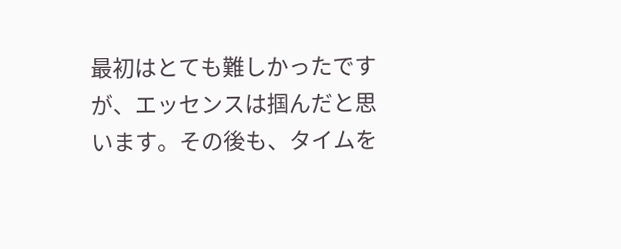最初はとても難しかったですが、エッセンスは掴んだと思います。その後も、タイムを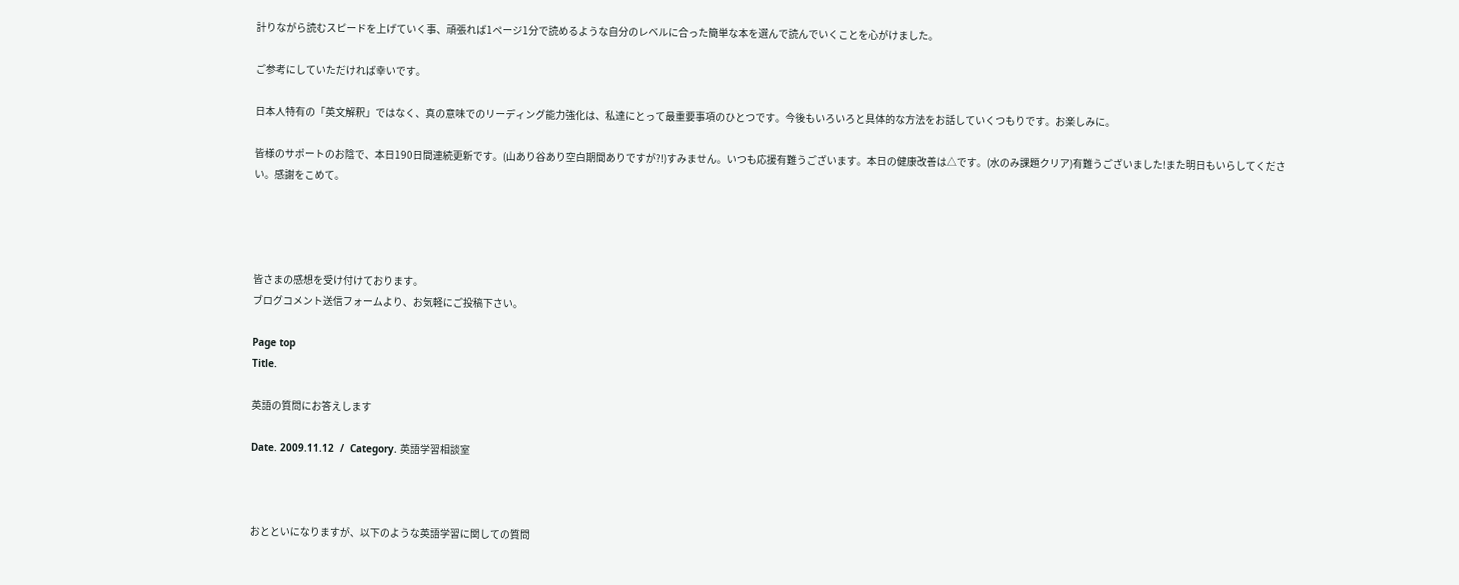計りながら読むスピードを上げていく事、頑張れば1ページ1分で読めるような自分のレベルに合った簡単な本を選んで読んでいくことを心がけました。

ご参考にしていただければ幸いです。

日本人特有の「英文解釈」ではなく、真の意味でのリーディング能力強化は、私達にとって最重要事項のひとつです。今後もいろいろと具体的な方法をお話していくつもりです。お楽しみに。

皆様のサポートのお陰で、本日190日間連続更新です。(山あり谷あり空白期間ありですが?!)すみません。いつも応援有難うございます。本日の健康改善は△です。(水のみ課題クリア)有難うございました!また明日もいらしてください。感謝をこめて。




皆さまの感想を受け付けております。
ブログコメント送信フォームより、お気軽にご投稿下さい。

Page top
Title.

英語の質問にお答えします

Date. 2009.11.12  /  Category. 英語学習相談室



おとといになりますが、以下のような英語学習に関しての質問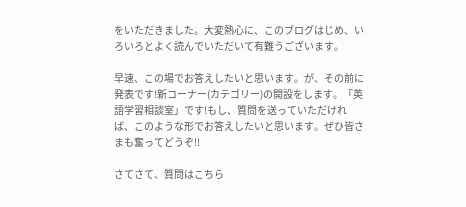をいただきました。大変熱心に、このブログはじめ、いろいろとよく読んでいただいて有難うございます。

早速、この場でお答えしたいと思います。が、その前に発表です!新コーナー(カテゴリー)の開設をします。「英語学習相談室」です!もし、質問を送っていただければ、このような形でお答えしたいと思います。ぜひ皆さまも奮ってどうぞ!!

さてさて、質問はこちら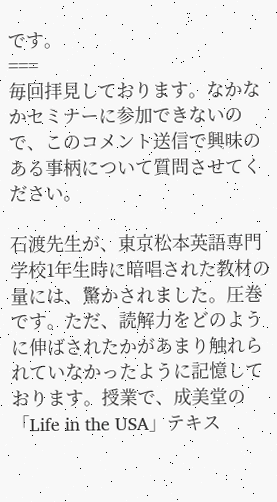です。
===
毎回拝見しております。なかなかセミナーに参加できないので、このコメント送信で興味のある事柄について質問させてください。

石渡先生が、東京松本英語専門学校1年生時に暗唱された教材の量には、驚かされました。圧巻です。ただ、読解力をどのように伸ばされたかがあまり触れられていなかったように記憶しております。授業で、成美堂の「Life in the USA」テキス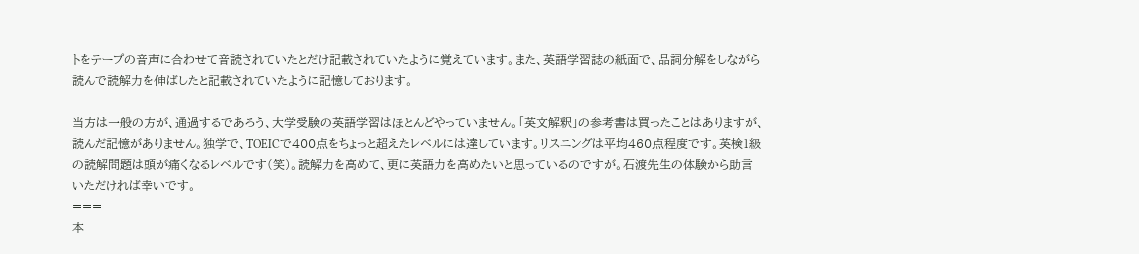トをテープの音声に合わせて音読されていたとだけ記載されていたように覚えています。また、英語学習誌の紙面で、品詞分解をしながら読んで読解力を伸ばしたと記載されていたように記憶しております。

当方は一般の方が、通過するであろう、大学受験の英語学習はほとんどやっていません。「英文解釈」の参考書は買ったことはありますが、読んだ記憶がありません。独学で、TOEICで400点をちょっと超えたレベルには達しています。リスニングは平均460点程度です。英検1級の読解問題は頭が痛くなるレベルです(笑)。読解力を高めて、更に英語力を高めたいと思っているのですが。石渡先生の体験から助言いただければ幸いです。
===
本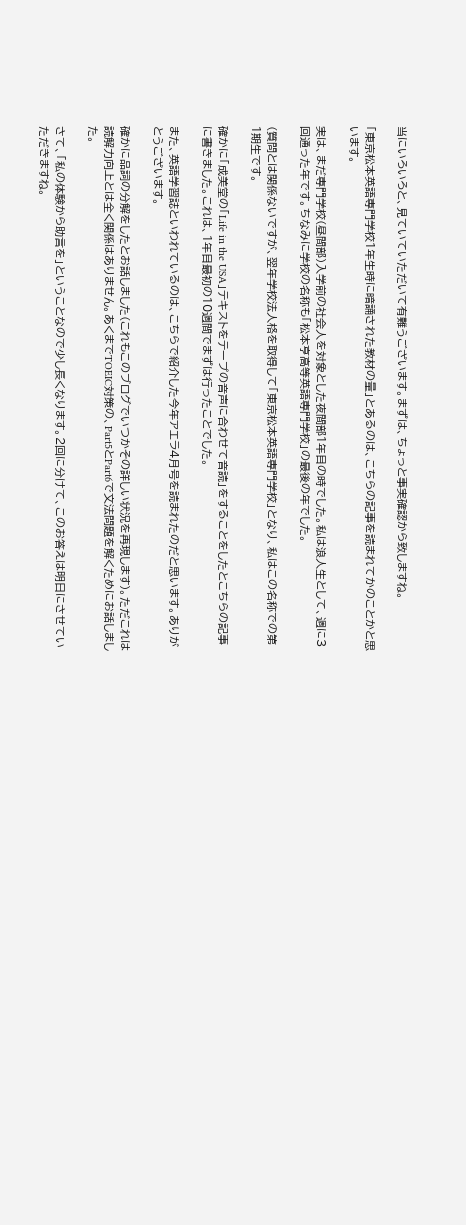当にいろいろと、見ていていただいて有難うございます。まずは、ちょっと事実確認から致しますね。

「東京松本英語専門学校1年生時に暗誦された教材の量」とあるのは、こちらの記事を読まれてかのことかと思います。

実は、まだ専門学校(昼間部)入学前の社会人を対象とした夜間部1年目の時でした。私は浪人生として、週に3回通った年です。ちなみに学校の名称も「松本亨高等英語専門学校」の最後の年でした。

(質問とは関係ないですが、翌年学校法人格を取得して「東京松本英語専門学校」となり、私はこの名称での第1期生です。

確かに「成美堂の「Life in the USA」テキストをテープの音声に合わせて音読」をすることをしたとこちらの記事に書きました。これは、1年目最初の10週間でまずは行ったことでした。

また、英語学習誌といわれているのは、こちらで紹介した今年アエラ4月号を読まれたのだと思います。ありがとうございます。

確かに品詞の分解をしたとお話しました(これもこのブログでいつかその詳しい状況を再現します)。ただこれは読解力向上とは全く関係はありません。あくまでTOEIC対策の、Part5とPart6で文法問題を解くためにお話しました。

さて、「私の体験から助言を」ということなので少し長くなります。2回に分けて、このお答えは明日にさせていただきますね。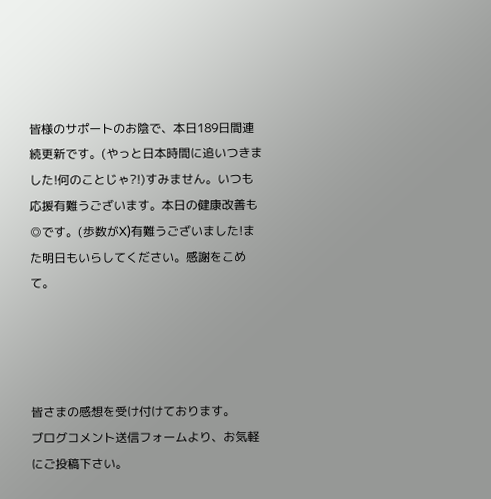皆様のサポートのお陰で、本日189日間連続更新です。(やっと日本時間に追いつきました!何のことじゃ?!)すみません。いつも応援有難うございます。本日の健康改善も◎です。(歩数がX)有難うございました!また明日もいらしてください。感謝をこめて。




皆さまの感想を受け付けております。
ブログコメント送信フォームより、お気軽にご投稿下さい。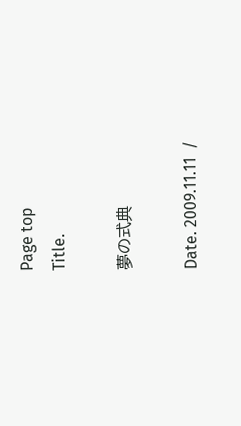Page top
Title.

夢の式典

Date. 2009.11.11  /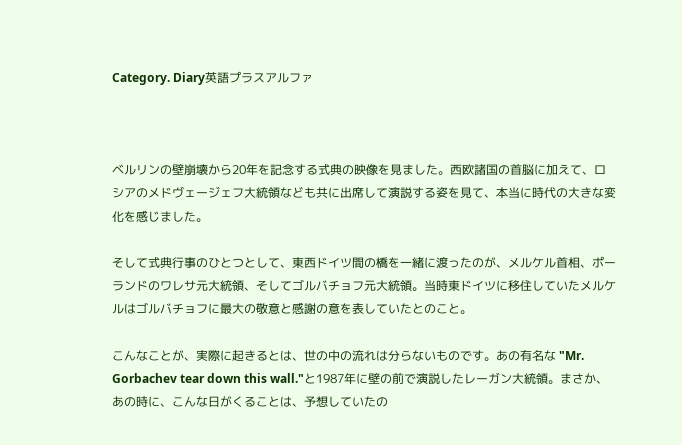Category. Diary英語プラスアルファ



ベルリンの壁崩壊から20年を記念する式典の映像を見ました。西欧諸国の首脳に加えて、ロシアのメドヴェージェフ大統領なども共に出席して演説する姿を見て、本当に時代の大きな変化を感じました。

そして式典行事のひとつとして、東西ドイツ間の橋を一緒に渡ったのが、メルケル首相、ポーランドのワレサ元大統領、そしてゴルバチョフ元大統領。当時東ドイツに移住していたメルケルはゴルバチョフに最大の敬意と感謝の意を表していたとのこと。

こんなことが、実際に起きるとは、世の中の流れは分らないものです。あの有名な "Mr. Gorbachev tear down this wall."と1987年に壁の前で演説したレーガン大統領。まさか、あの時に、こんな日がくることは、予想していたの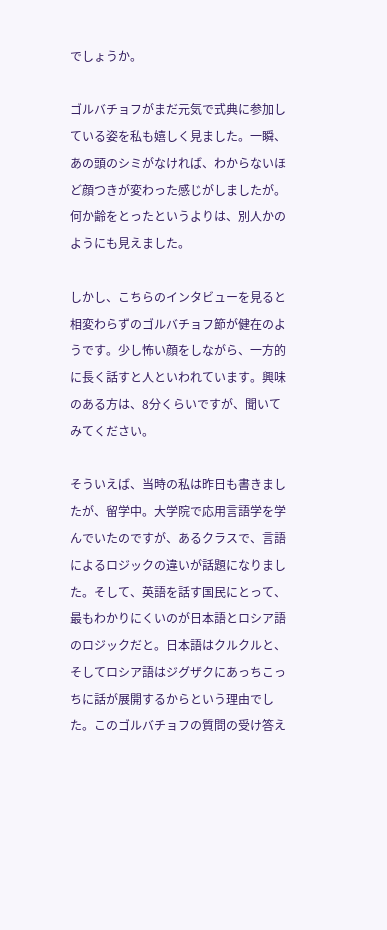でしょうか。

ゴルバチョフがまだ元気で式典に参加している姿を私も嬉しく見ました。一瞬、あの頭のシミがなければ、わからないほど顔つきが変わった感じがしましたが。何か齢をとったというよりは、別人かのようにも見えました。

しかし、こちらのインタビューを見ると相変わらずのゴルバチョフ節が健在のようです。少し怖い顔をしながら、一方的に長く話すと人といわれています。興味のある方は、8分くらいですが、聞いてみてください。

そういえば、当時の私は昨日も書きましたが、留学中。大学院で応用言語学を学んでいたのですが、あるクラスで、言語によるロジックの違いが話題になりました。そして、英語を話す国民にとって、最もわかりにくいのが日本語とロシア語のロジックだと。日本語はクルクルと、そしてロシア語はジグザクにあっちこっちに話が展開するからという理由でした。このゴルバチョフの質問の受け答え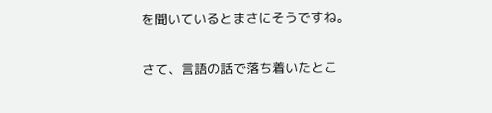を聞いているとまさにそうですね。

さて、言語の話で落ち着いたとこ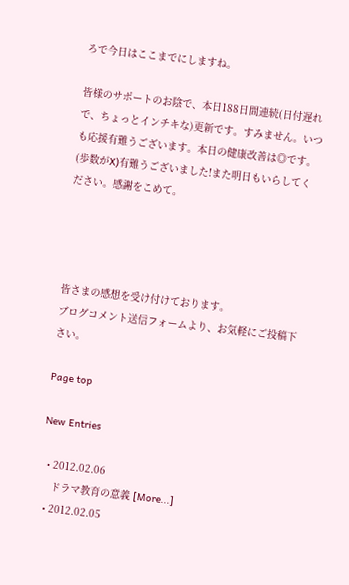ろで今日はここまでにしますね。

皆様のサポートのお陰で、本日188日間連続(日付遅れで、ちょっとインチキな)更新です。すみません。いつも応援有難うございます。本日の健康改善は◎です。(歩数がX)有難うございました!また明日もいらしてください。感謝をこめて。




皆さまの感想を受け付けております。
ブログコメント送信フォームより、お気軽にご投稿下さい。

Page top

New Entries

  • 2012.02.06
    ドラマ教育の意義 [More...]
  • 2012.02.05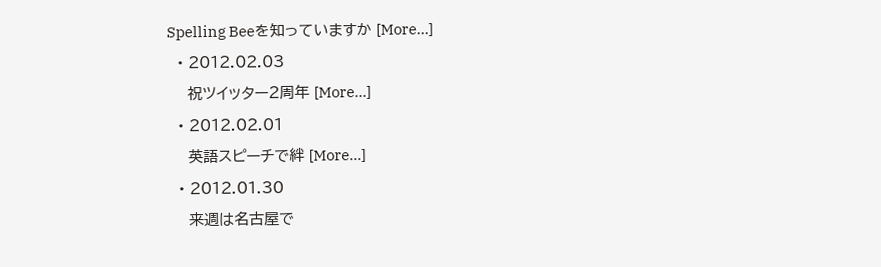Spelling Beeを知っていますか [More...]
  • 2012.02.03
    祝ツイッター2周年 [More...]
  • 2012.02.01
    英語スピーチで絆 [More...]
  • 2012.01.30
    来週は名古屋で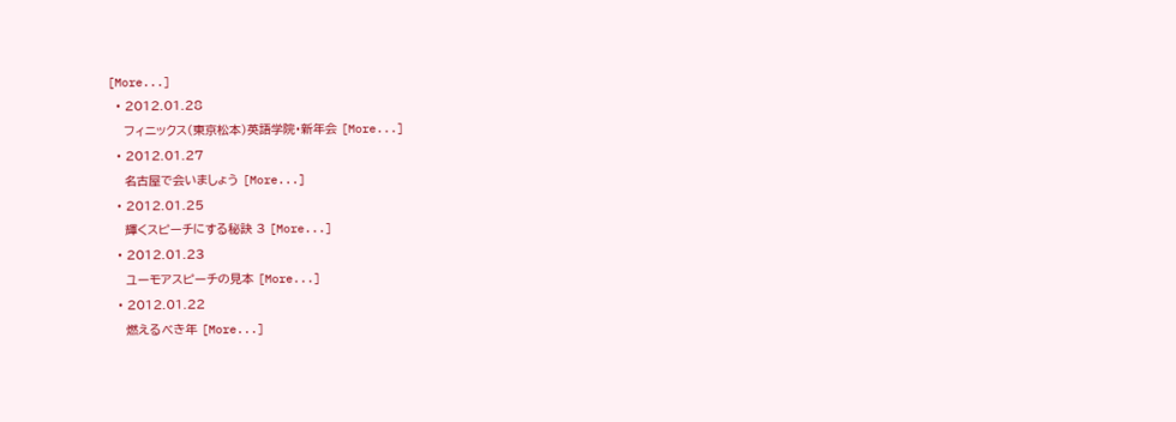[More...]
  • 2012.01.28
    フィニックス(東京松本)英語学院・新年会 [More...]
  • 2012.01.27
    名古屋で会いましょう [More...]
  • 2012.01.25
    輝くスピーチにする秘訣 3 [More...]
  • 2012.01.23
    ユーモアスピーチの見本 [More...]
  • 2012.01.22
    燃えるべき年 [More...]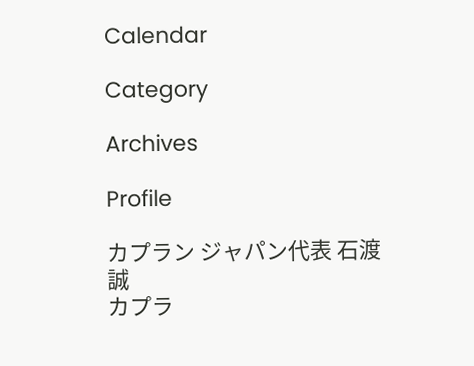Calendar

Category

Archives

Profile

カプラン ジャパン代表 石渡 誠
カプラ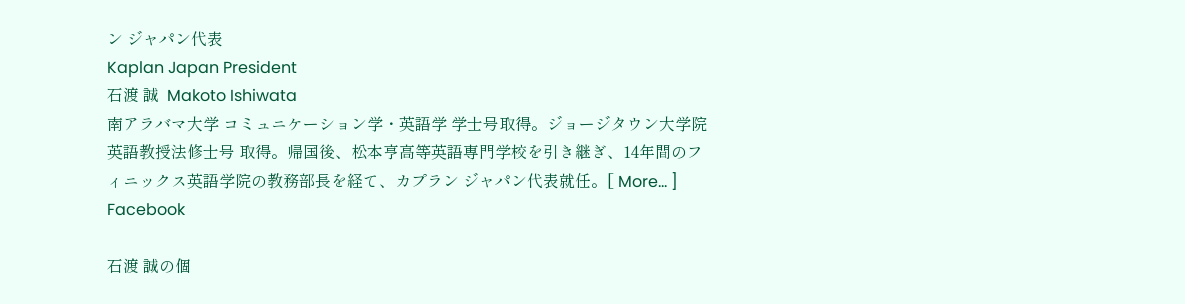ン ジャパン代表
Kaplan Japan President
石渡 誠  Makoto Ishiwata
南アラバマ大学 コミュニケーション学・英語学 学士号取得。ジョージタウン大学院 英語教授法修士号 取得。帰国後、松本亨高等英語専門学校を引き継ぎ、14年間のフィニックス英語学院の教務部長を経て、カプラン ジャパン代表就任。[ More... ]
Facebook

石渡 誠の個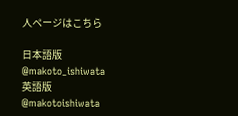人ページはこちら

日本語版
@makoto_ishiwata
英語版
@makotoishiwata